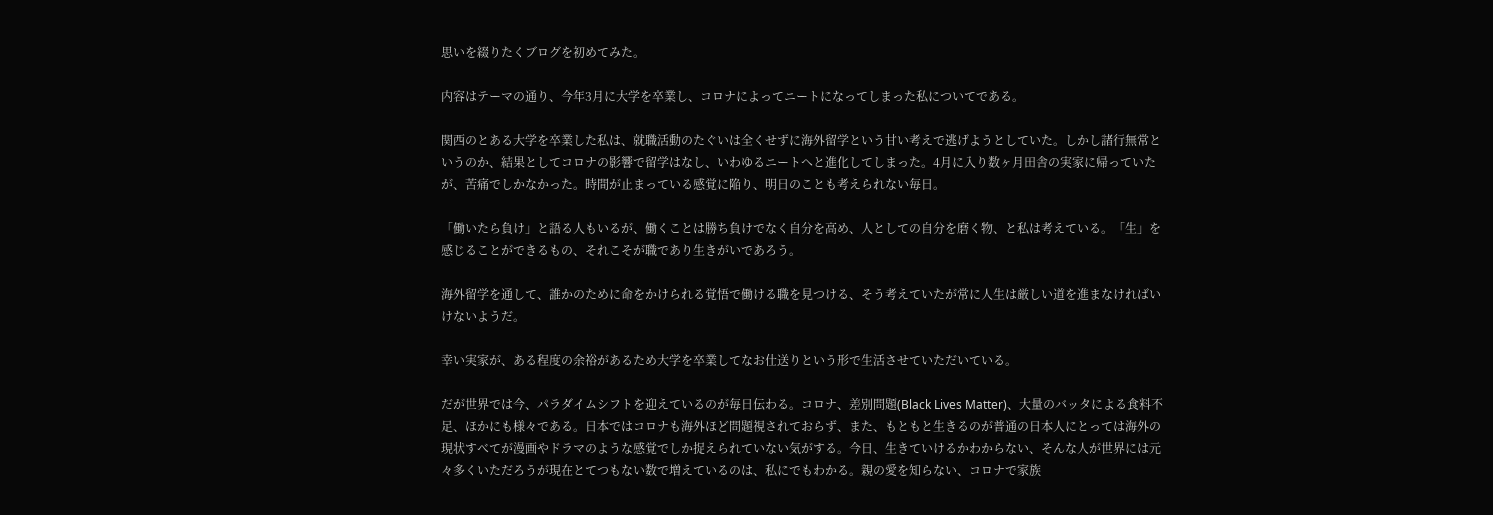思いを綴りたくブログを初めてみた。

内容はテーマの通り、今年3月に大学を卒業し、コロナによってニートになってしまった私についてである。

関西のとある大学を卒業した私は、就職活動のたぐいは全くせずに海外留学という甘い考えで逃げようとしていた。しかし諸行無常というのか、結果としてコロナの影響で留学はなし、いわゆるニートへと進化してしまった。4月に入り数ヶ月田舎の実家に帰っていたが、苦痛でしかなかった。時間が止まっている感覚に陥り、明日のことも考えられない毎日。

「働いたら負け」と語る人もいるが、働くことは勝ち負けでなく自分を高め、人としての自分を磨く物、と私は考えている。「生」を感じることができるもの、それこそが職であり生きがいであろう。

海外留学を通して、誰かのために命をかけられる覚悟で働ける職を見つける、そう考えていたが常に人生は厳しい道を進まなければいけないようだ。

幸い実家が、ある程度の余裕があるため大学を卒業してなお仕送りという形で生活させていただいている。

だが世界では今、パラダイムシフトを迎えているのが毎日伝わる。コロナ、差別問題(Black Lives Matter)、大量のバッタによる食料不足、ほかにも様々である。日本ではコロナも海外ほど問題視されておらず、また、もともと生きるのが普通の日本人にとっては海外の現状すべてが漫画やドラマのような感覚でしか捉えられていない気がする。今日、生きていけるかわからない、そんな人が世界には元々多くいただろうが現在とてつもない数で増えているのは、私にでもわかる。親の愛を知らない、コロナで家族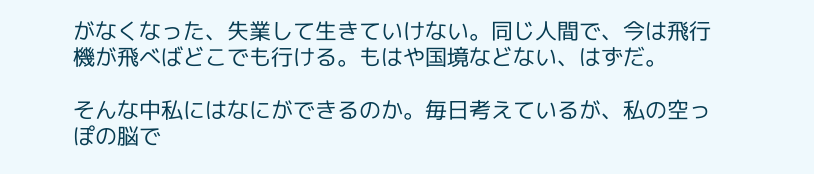がなくなった、失業して生きていけない。同じ人間で、今は飛行機が飛べばどこでも行ける。もはや国境などない、はずだ。

そんな中私にはなにができるのか。毎日考えているが、私の空っぽの脳で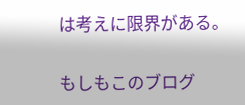は考えに限界がある。

もしもこのブログ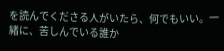を読んでくださる人がいたら、何でもいい。一緒に、苦しんでいる誰か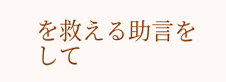を救える助言をして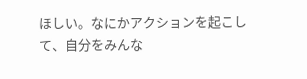ほしい。なにかアクションを起こして、自分をみんな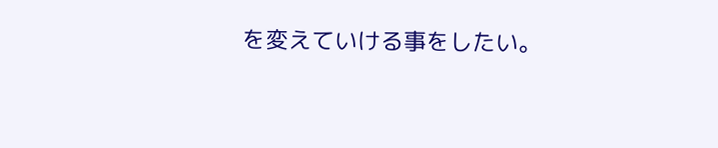を変えていける事をしたい。